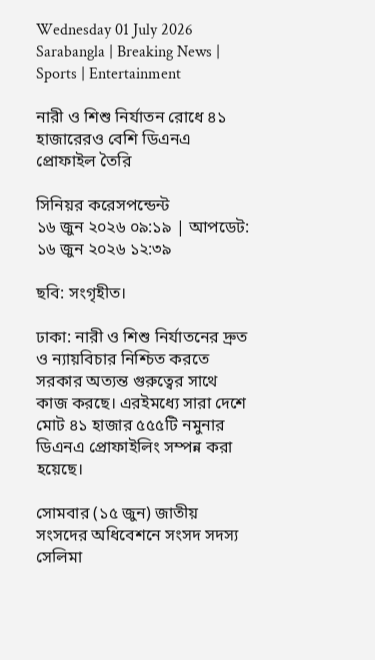Wednesday 01 July 2026
Sarabangla | Breaking News | Sports | Entertainment

নারী ও শিশু নির্যাতন রোধে ৪১ হাজারেরও বেশি ডিএনএ প্রোফাইল তৈরি

সিনিয়র করেসপন্ডেন্ট
১৬ জুন ২০২৬ ০৯:১৯ | আপডেট: ১৬ জুন ২০২৬ ১২:৩৯

ছবি: সংগৃহীত।

ঢাকা: নারী ও শিশু নির্যাতনের দ্রুত ও ন্যায়বিচার নিশ্চিত করতে সরকার অত্যন্ত গুরুত্বের সাথে কাজ করছে। এরইমধ্যে সারা দেশে মোট ৪১ হাজার ৫৫৫টি নমুনার ডিএনএ প্রোফাইলিং সম্পন্ন করা হয়েছে।

সোমবার (১৫ জুন) জাতীয় সংসদের অধিবেশনে সংসদ সদস্য সেলিমা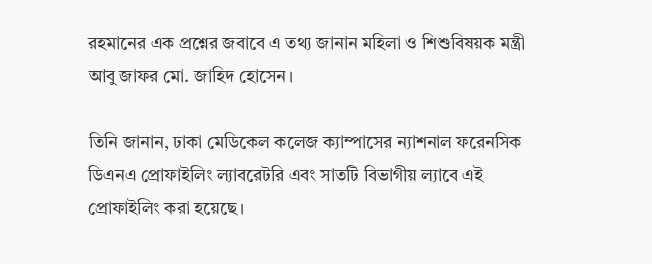রহমানের এক প্রশ্নের জবাবে এ তথ্য জানান মহিলা ও শিশুবিষয়ক মন্ত্রী আবু জাফর মো. জাহিদ হোসেন।

তিনি জানান, ঢাকা মেডিকেল কলেজ ক্যাম্পাসের ন্যাশনাল ফরেনসিক ডিএনএ প্রোফাইলিং ল্যাবরেটরি এবং সাতটি বিভাগীয় ল্যাবে এই প্রোফাইলিং করা হয়েছে।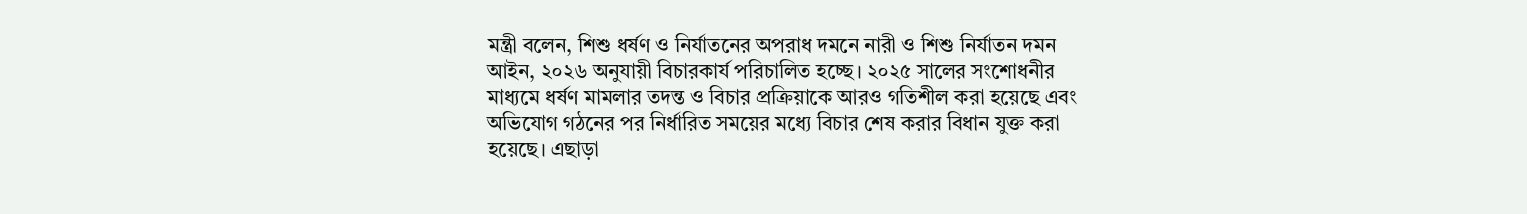মন্ত্রী বলেন, শিশু ধর্ষণ ও নির্যাতনের অপরাধ দমনে নারী ও শিশু নির্যাতন দমন আইন, ২০২৬ অনুযায়ী বিচারকার্য পরিচালিত হচ্ছে। ২০২৫ সালের সংশোধনীর মাধ্যমে ধর্ষণ মামলার তদন্ত ও বিচার প্রক্রিয়াকে আরও গতিশীল করা হয়েছে এবং অভিযোগ গঠনের পর নির্ধারিত সময়ের মধ্যে বিচার শেষ করার বিধান যুক্ত করা হয়েছে। এছাড়া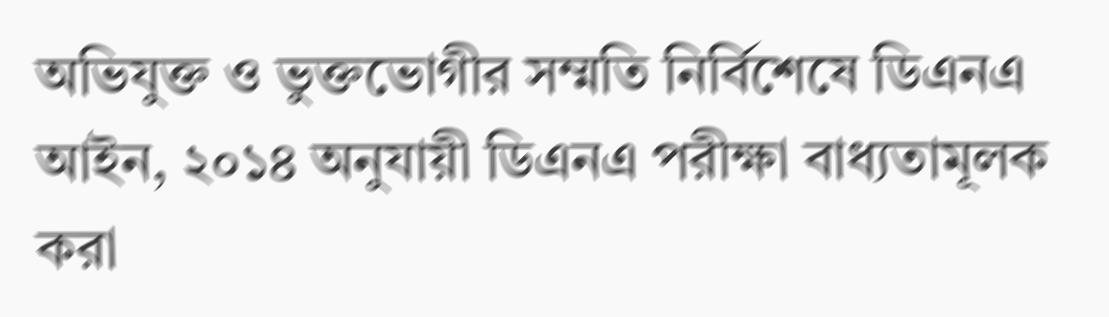অভিযুক্ত ও ভুক্তভোগীর সম্মতি নির্বিশেষে ডিএনএ আইন, ২০১৪ অনুযায়ী ডিএনএ পরীক্ষা বাধ্যতামূলক করা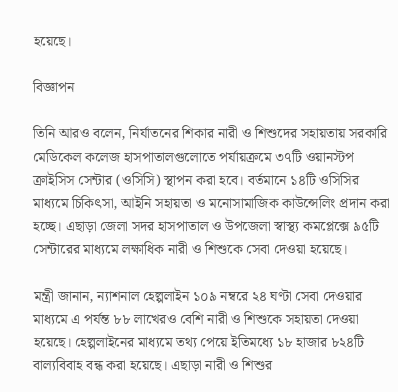হয়েছে।

বিজ্ঞাপন

তিনি আরও বলেন, নির্যাতনের শিকার নারী ও শিশুদের সহায়তায় সরকারি মেডিকেল কলেজ হাসপাতালগুলোতে পর্যায়ক্রমে ৩৭টি ওয়ানস্টপ ক্রাইসিস সেন্টার (ওসিসি) স্থাপন করা হবে। বর্তমানে ১৪টি ওসিসির মাধ্যমে চিকিৎসা, আইনি সহায়তা ও মনোসামাজিক কাউন্সেলিং প্রদান করা হচ্ছে। এছাড়া জেলা সদর হাসপাতাল ও উপজেলা স্বাস্থ্য কমপ্লেক্সে ৯৫টি সেন্টারের মাধ্যমে লক্ষাধিক নারী ও শিশুকে সেবা দেওয়া হয়েছে।

মন্ত্রী জানান, ন্যাশনাল হেল্পলাইন ১০৯ নম্বরে ২৪ ঘণ্টা সেবা দেওয়ার মাধ্যমে এ পর্যন্ত ৮৮ লাখেরও বেশি নারী ও শিশুকে সহায়তা দেওয়া হয়েছে। হেল্পলাইনের মাধ্যমে তথ্য পেয়ে ইতিমধ্যে ১৮ হাজার ৮২৪টি বাল্যবিবাহ বন্ধ করা হয়েছে। এছাড়া নারী ও শিশুর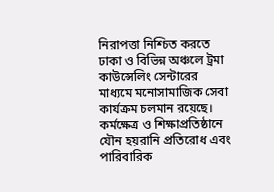নিরাপত্তা নিশ্চিত করতে ঢাকা ও বিভিন্ন অঞ্চলে ট্রমা কাউন্সেলিং সেন্টারের মাধ্যমে মনোসামাজিক সেবা কার্যক্রম চলমান রয়েছে। কর্মক্ষেত্র ও শিক্ষাপ্রতিষ্ঠানে যৌন হয়রানি প্রতিরোধ এবং পারিবারিক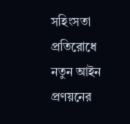সহিংসতা প্রতিরোধে নতুন আইন প্রণয়নের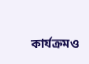কার্যক্রমও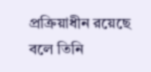প্রক্রিয়াধীন রয়েছে বলে তিনি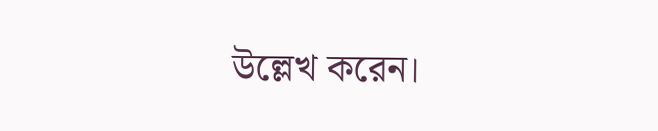উল্লেখ করেন।